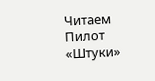Читаем Пилот «Штуки»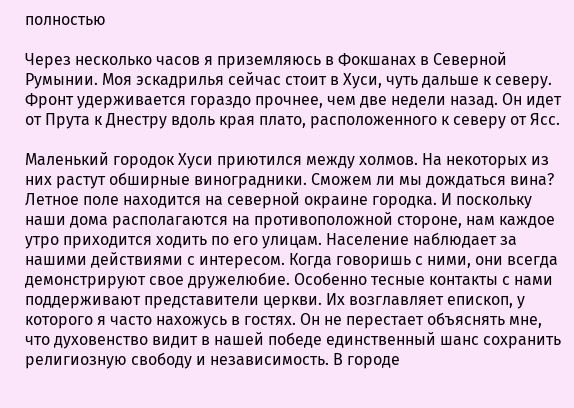полностью

Через несколько часов я приземляюсь в Фокшанах в Северной Румынии. Моя эскадрилья сейчас стоит в Хуси, чуть дальше к северу. Фронт удерживается гораздо прочнее, чем две недели назад. Он идет от Прута к Днестру вдоль края плато, расположенного к северу от Ясс.

Маленький городок Хуси приютился между холмов. На некоторых из них растут обширные виноградники. Сможем ли мы дождаться вина? Летное поле находится на северной окраине городка. И поскольку наши дома располагаются на противоположной стороне, нам каждое утро приходится ходить по его улицам. Население наблюдает за нашими действиями с интересом. Когда говоришь с ними, они всегда демонстрируют свое дружелюбие. Особенно тесные контакты с нами поддерживают представители церкви. Их возглавляет епископ, у которого я часто нахожусь в гостях. Он не перестает объяснять мне, что духовенство видит в нашей победе единственный шанс сохранить религиозную свободу и независимость. В городе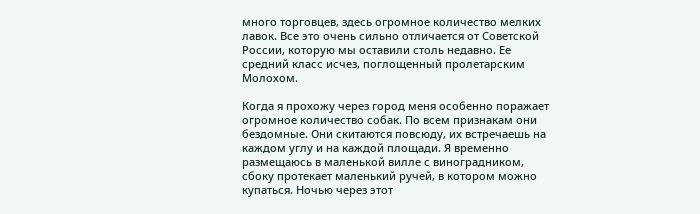много торговцев, здесь огромное количество мелких лавок. Все это очень сильно отличается от Советской России, которую мы оставили столь недавно. Ее средний класс исчез, поглощенный пролетарским Молохом.

Когда я прохожу через город меня особенно поражает огромное количество собак. По всем признакам они бездомные. Они скитаются повсюду, их встречаешь на каждом углу и на каждой площади. Я временно размещаюсь в маленькой вилле с виноградником, сбоку протекает маленький ручей, в котором можно купаться. Ночью через этот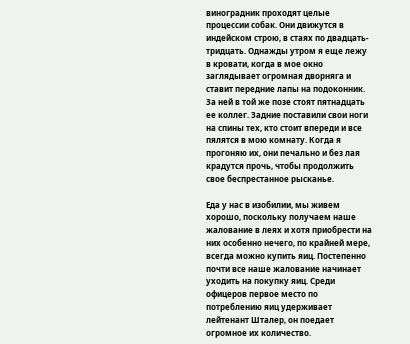виноградник проходят целые процессии собак. Они движутся в индейском строю, в стаях по двадцать-тридцать. Однажды утром я еще лежу в кровати, когда в мое окно заглядывает огромная дворняга и ставит передние лапы на подоконник. За ней в той же позе стоят пятнадцать ее коллег. Задние поставили свои ноги на спины тех, кто стоит впереди и все пялятся в мою комнату. Когда я прогоняю их, они печально и без лая крадутся прочь, чтобы продолжить свое беспрестанное рысканье.

Еда у нас в изобилии, мы живем хорошо, поскольку получаем наше жалование в леях и хотя приобрести на них особенно нечего, по крайней мере, всегда можно купить яиц. Постепенно почти все наше жалование начинает уходить на покупку яиц. Среди офицеров первое место по потреблению яиц удерживает лейтенант Шталер, он поедает огромное их количество.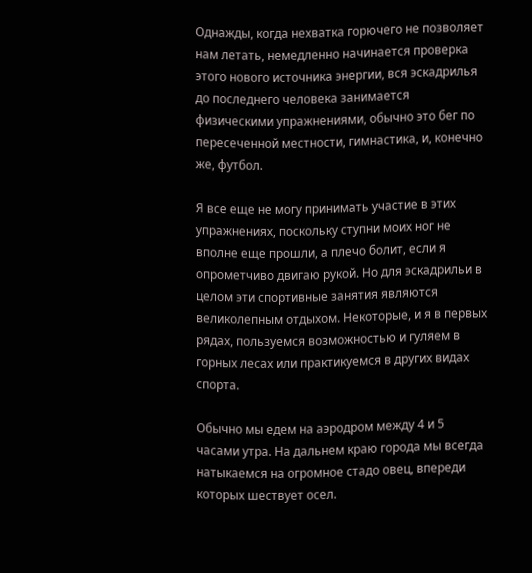Однажды, когда нехватка горючего не позволяет нам летать, немедленно начинается проверка этого нового источника энергии, вся эскадрилья до последнего человека занимается физическими упражнениями, обычно это бег по пересеченной местности, гимнастика, и, конечно же, футбол.

Я все еще не могу принимать участие в этих упражнениях, поскольку ступни моих ног не вполне еще прошли, а плечо болит, если я опрометчиво двигаю рукой. Но для эскадрильи в целом эти спортивные занятия являются великолепным отдыхом. Некоторые, и я в первых рядах, пользуемся возможностью и гуляем в горных лесах или практикуемся в других видах спорта.

Обычно мы едем на аэродром между 4 и 5 часами утра. На дальнем краю города мы всегда натыкаемся на огромное стадо овец, впереди которых шествует осел.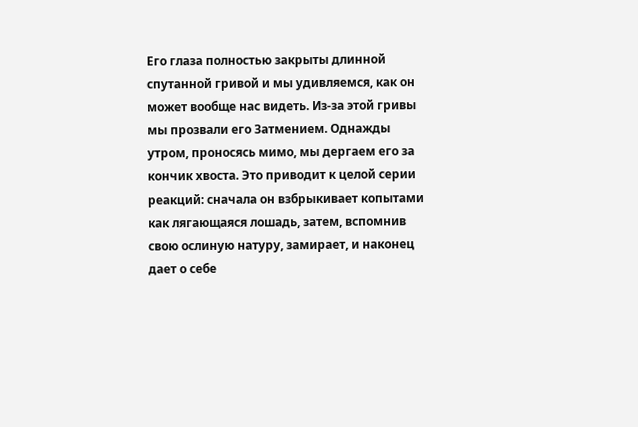Его глаза полностью закрыты длинной спутанной гривой и мы удивляемся, как он может вообще нас видеть. Из-за этой гривы мы прозвали его Затмением. Однажды утром, проносясь мимо, мы дергаем его за кончик хвоста. Это приводит к целой серии реакций: сначала он взбрыкивает копытами как лягающаяся лошадь, затем, вспомнив свою ослиную натуру, замирает, и наконец дает о себе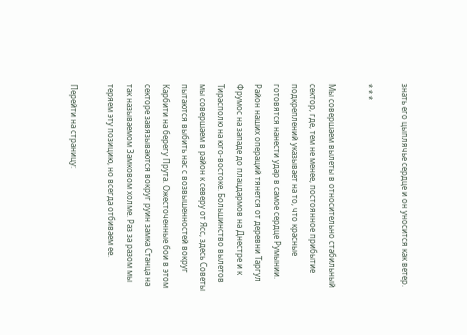знать его цыплячье сердце и он уносится как ветер.

* * *

Мы совершаем вылеты в относительно стабильный сектор, где, тем не менее, постоянное прибытие подкреплений указывает на то, что красные готовятся нанести удар в самое сердце Румынии. Район наших операций тянется от деревни Таргул Фрумос на западе до плацдармов на Днестре и к Тирасполю на юго-востоке. Большинство вылетов мы совершаем в район к северу от Ясс, здесь Советы пытаются выбить нас с возвышенностей вокруг Карбити на берегу Прута. Ожесточенные бои в этом секторе завязываются вокруг руин замка Станца на так называемом Замковом холме. Раз за разом мы теряем эту позицию, но всегда отбиваем ее.

Перейти на страницу: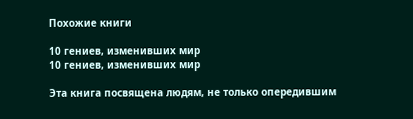Похожие книги

10 гениев, изменивших мир
10 гениев, изменивших мир

Эта книга посвящена людям, не только опередившим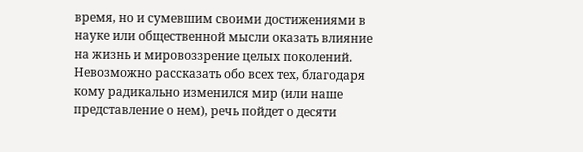время, но и сумевшим своими достижениями в науке или общественной мысли оказать влияние на жизнь и мировоззрение целых поколений. Невозможно рассказать обо всех тех, благодаря кому радикально изменился мир (или наше представление о нем), речь пойдет о десяти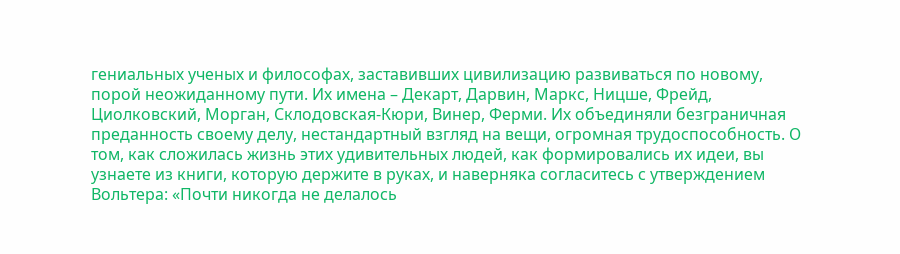гениальных ученых и философах, заставивших цивилизацию развиваться по новому, порой неожиданному пути. Их имена – Декарт, Дарвин, Маркс, Ницше, Фрейд, Циолковский, Морган, Склодовская-Кюри, Винер, Ферми. Их объединяли безграничная преданность своему делу, нестандартный взгляд на вещи, огромная трудоспособность. О том, как сложилась жизнь этих удивительных людей, как формировались их идеи, вы узнаете из книги, которую держите в руках, и наверняка согласитесь с утверждением Вольтера: «Почти никогда не делалось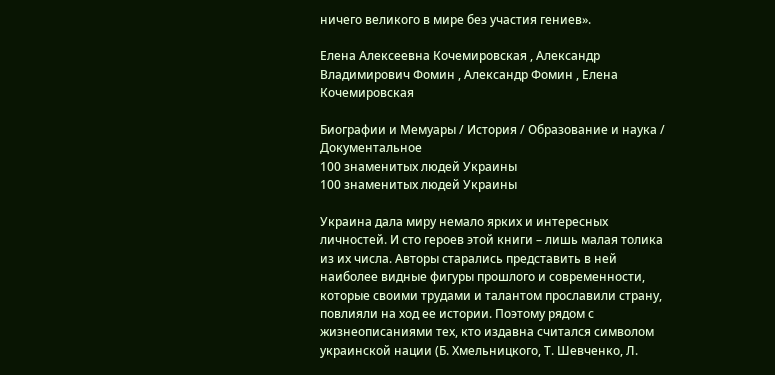ничего великого в мире без участия гениев».

Елена Алексеевна Кочемировская , Александр Владимирович Фомин , Александр Фомин , Елена Кочемировская

Биографии и Мемуары / История / Образование и наука / Документальное
100 знаменитых людей Украины
100 знаменитых людей Украины

Украина дала миру немало ярких и интересных личностей. И сто героев этой книги – лишь малая толика из их числа. Авторы старались представить в ней наиболее видные фигуры прошлого и современности, которые своими трудами и талантом прославили страну, повлияли на ход ее истории. Поэтому рядом с жизнеописаниями тех, кто издавна считался символом украинской нации (Б. Хмельницкого, Т. Шевченко, Л.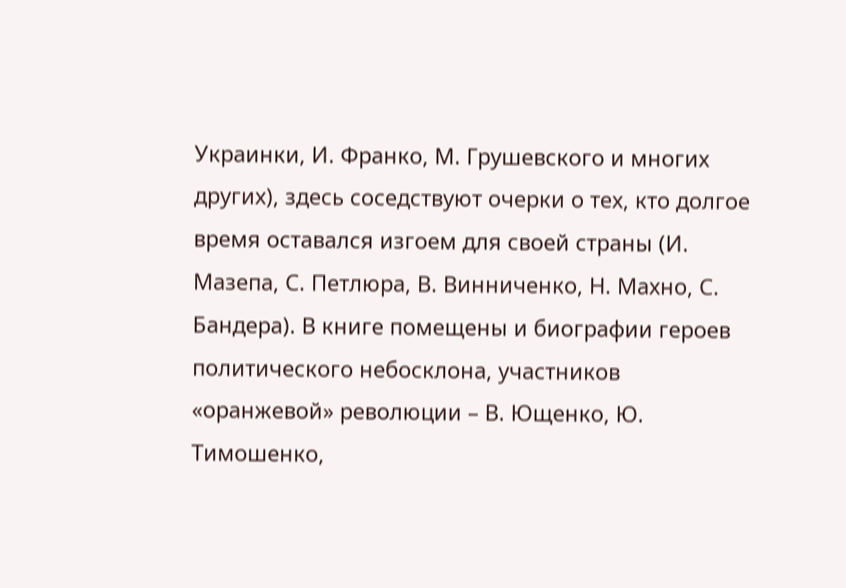Украинки, И. Франко, М. Грушевского и многих других), здесь соседствуют очерки о тех, кто долгое время оставался изгоем для своей страны (И. Мазепа, С. Петлюра, В. Винниченко, Н. Махно, С. Бандера). В книге помещены и биографии героев политического небосклона, участников «оранжевой» революции – В. Ющенко, Ю. Тимошенко,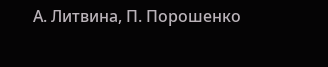А. Литвина, П. Порошенко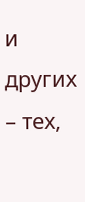и других – тех,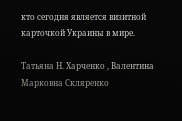кто сегодня является визитной карточкой Украины в мире.

Татьяна Н. Харченко , Валентина Марковна Скляренко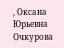, Оксана Юрьевна Очкурова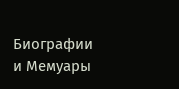Биографии и Мемуары